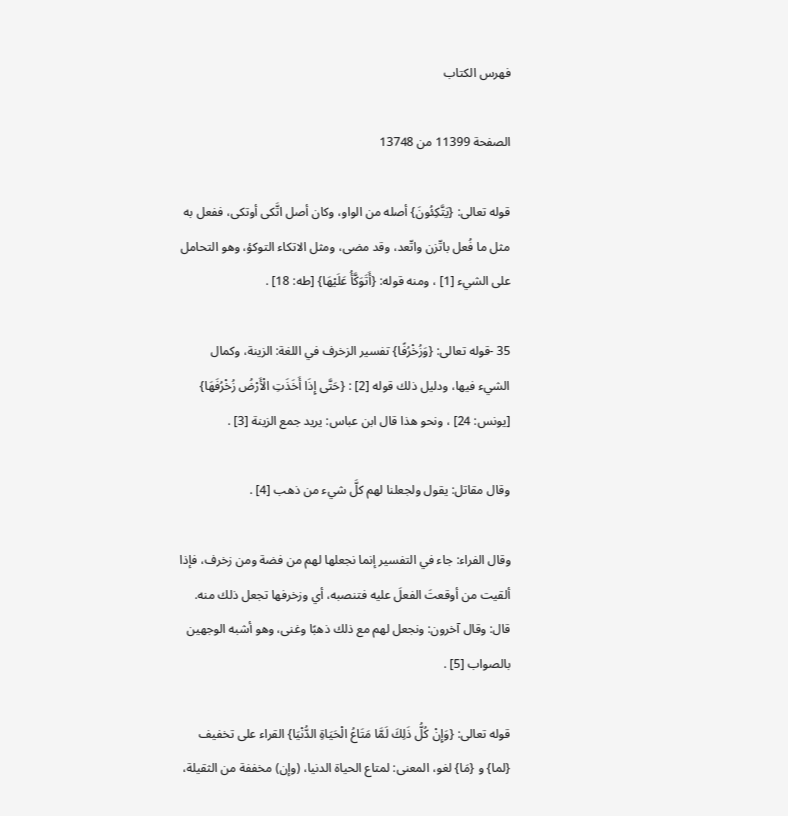فهرس الكتاب

الصفحة 11399 من 13748

قوله تعالى: {يَتَّكِئُونَ} أصله من الواو، وكان أصل اتَّكى أوتكى، ففعل به مثل ما فُعل باتّزن واتّعد، وقد مضى، ومثل الاتكاء التوكؤ، وهو التحامل على الشيء [1] ، ومنه قوله: {أَتَوَكَّأُ عَلَيْهَا} [طه: 18] .

35 -قوله تعالى: {وَزُخْرُفًا} تفسير الزخرف في اللغة: الزينة، وكمال الشيء فيها، ودليل ذلك قوله [2] : {حَتَّى إِذَا أَخَذَتِ الْأَرْضُ زُخْرُفَهَا} [يونس: 24] ، ونحو هذا قال ابن عباس: يريد جمع الزينة [3] .

وقال مقاتل: يقول ولجعلنا لهم كلَّ شيء من ذهب [4] .

وقال الفراء: جاء في التفسير إنما نجعلها لهم من فضة ومن زخرف، فإذا ألقيت من أوقعتَ الفعلَ عليه فتنصبه، أي وزخرفها تجعل ذلك منه. قال: وقال آخرون: ونجعل لهم مع ذلك ذهبًا وغنى، وهو أشبه الوجهين بالصواب [5] .

قوله تعالى: {وَإِنْ كُلُّ ذَلِكَ لَمَّا مَتَاعُ الْحَيَاةِ الدُّنْيَا} القراء على تخفيف {لما} و {مَا} لغو، المعنى: لمتاع الحياة الدنيا، (وإن) مخففة من الثقيلة،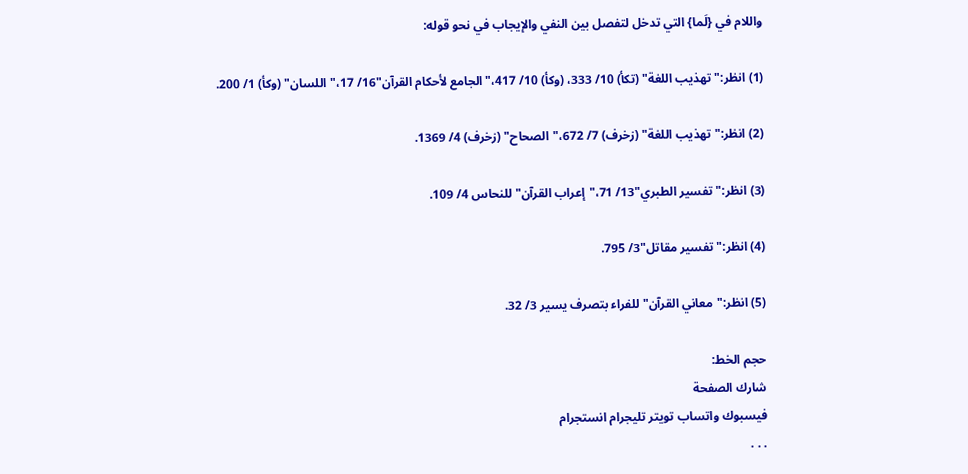واللام في {لَما} التي تدخل لتفصل بين النفي والإيجاب في نحو قوله:

(1) انظر:"تهذيب اللغة" (تكأ) 10/ 333، (وكأ) 10/ 417،"الجامع لأحكام القرآن"16/ 17،"اللسان" (وكأ) 1/ 200.

(2) انظر:"تهذيب اللغة" (زخرف) 7/ 672،"الصحاح" (زخرف) 4/ 1369.

(3) انظر:"تفسير الطبري"13/ 71،"إعراب القرآن"للنحاس 4/ 109.

(4) انظر:"تفسير مقاتل"3/ 795.

(5) انظر:"معاني القرآن"للفراء بتصرف يسير 3/ 32.

حجم الخط:
شارك الصفحة
فيسبوك واتساب تويتر تليجرام انستجرام
. . .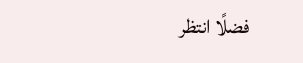فضلًا انتظر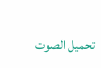تحميل الصوت